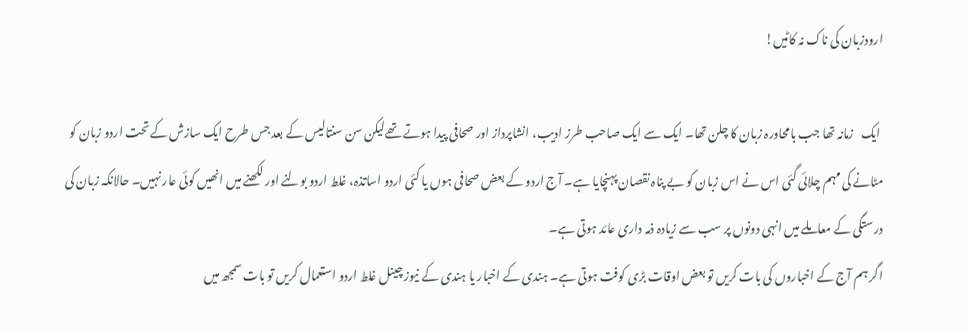ارودزبان کی ناک نہ کاٹیں!

 ایک   زمانہ تھا جب بامحاورہ زبان کا چلن تھا۔ ایک سے ایک صاحب طرز ادیب، انشاپرداز اور صحافی پیدا ہوتے تھےلیکن سن سنتالیس کے بعد جس طرح ایک سازش کے تحت اردو زبان کو مٹانے کی مہم چلائی گئی اس نے اس زبان کو بے پناہ نقصان پہنچایا ہے۔ آج اردو کے بعض صحافی ہوں یا کئی اردو اساتذہ، غلط اردو بولنے اور لکھنے میں انھیں کوئی عار نہیں۔ حالانکہ زبان کی درستگی کے معاملے میں انہی دونوں پر سب سے زیادہ ذمہ داری عائد ہوتی ہے۔
اگر ہم آج کے اخباروں کی بات کریں تو بعض اوقات بڑی کوفت ہوتی ہے۔ ہندی کے اخبار یا ہندی کے نیوز چینل غلط اردو استعمال کریں تو بات سمجھ میں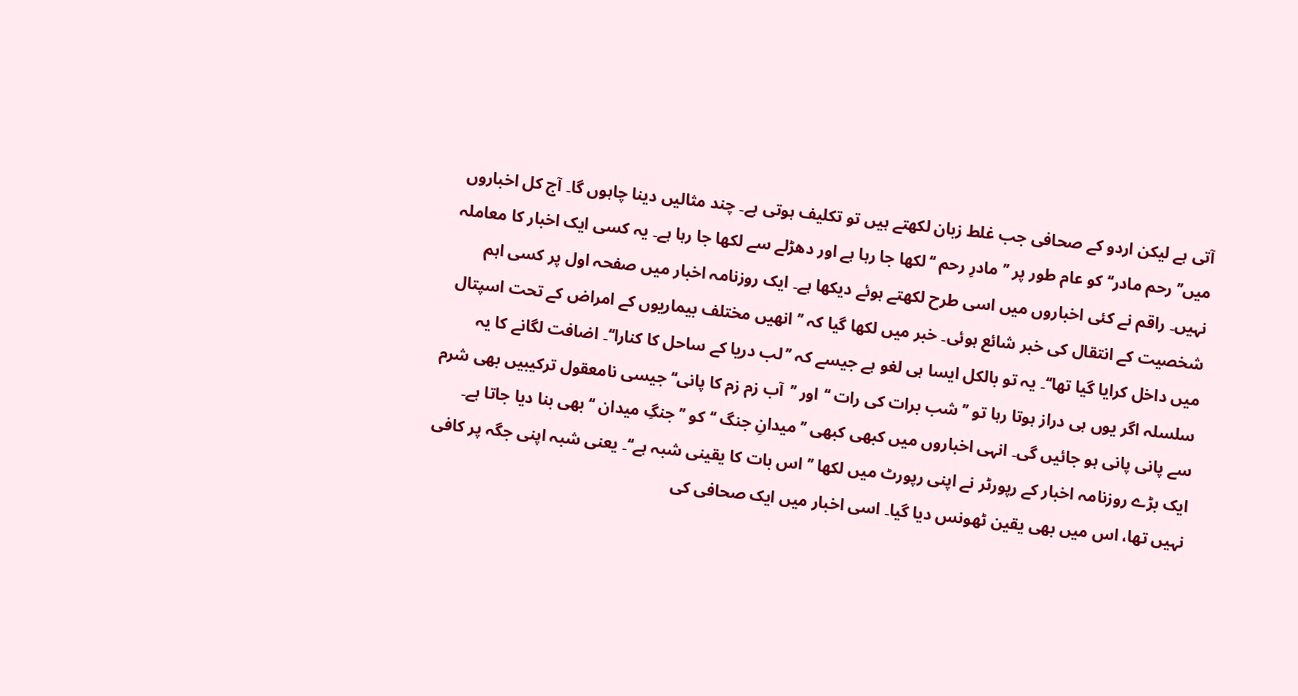آتی ہے لیکن اردو کے صحافی جب غلط زبان لکھتے ہیں تو تکلیف ہوتی ہے۔ چند مثالیں دینا چاہوں گا۔ آج کل اخباروں میں’’ رحم مادر‘‘ کو عام طور پر ’’مادرِ رحم ‘‘لکھا جا رہا ہے اور دھڑلے سے لکھا جا رہا ہے۔ یہ کسی ایک اخبار کا معاملہ نہیں۔ راقم نے کئی اخباروں میں اسی طرح لکھتے ہوئے دیکھا ہے۔ ایک روزنامہ اخبار میں صفحہ اول پر کسی اہم شخصیت کے انتقال کی خبر شائع ہوئی۔ خبر میں لکھا گیا کہ ’’انھیں مختلف بیماریوں کے امراض کے تحت اسپتال میں داخل کرایا گیا تھا‘‘۔ یہ تو بالکل ایسا ہی لغو ہے جیسے کہ ’’لب دریا کے ساحل کا کنارا‘‘۔ اضافت لگانے کا یہ سلسلہ اگر یوں ہی دراز ہوتا رہا تو ’’شب برات کی رات ‘‘اور ’’آب زم زم کا پانی‘‘ جیسی نامعقول ترکیبیں بھی شرم سے پانی پانی ہو جائیں گی۔ انہی اخباروں میں کبھی کبھی ’’میدانِ جنگ ‘‘کو ’’جنگِ میدان ‘‘بھی بنا دیا جاتا ہے۔ ایک بڑے روزنامہ اخبار کے رپورٹر نے اپنی رپورٹ میں لکھا ’’اس بات کا یقینی شبہ ہے‘‘۔ یعنی شبہ اپنی جگہ پر کافی نہیں تھا، اس میں بھی یقین ٹھونس دیا گیا۔ اسی اخبار میں ایک صحافی کی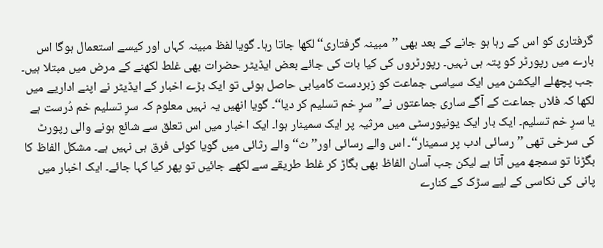گرفتاری کو اس کے رہا ہو جانے کے بعد بھی ’’مبینہ گرفتاری‘‘ لکھا جاتا رہا۔ گویا لفظ مبینہ کہاں اور کیسے استعمال ہوگا اس بارے میں رپورٹر کو پتہ ہی نہیں۔ رپورٹروں کی کیا بات کی جائے بعض ایڈیٹر حضرات بھی غلط لکھنے کے مرض میں مبتلا ہیں۔ جب پچھلے الیکشن میں ایک سیاسی جماعت کو زبردست کامیابی حاصل ہوئی تو ایک بڑے اخبار کے ایڈیٹر نے اپنے اداریے میں لکھا کہ فلاں جماعت کے آگے ساری جماعتوں نے’’سرِ خم تسلیم کر دیا‘‘۔ گویا انھیں یہ نہیں معلوم کہ سرِ تسلیم خم دُرست ہے یا سرِ خم تسلیم۔ ایک بار ایک یونیورسٹی میں مرثیہ پر ایک سمینار ہوا۔ ایک اخبار میں اس تعلق سے شائع ہونے والی رپورٹ کی سرخی تھی ’’رسائی ادب پر سمینار‘‘۔ اس والے رسائی اور’’ ث‘‘ والے رثائی میں گویا کوئی فرق ہی نہیں ہے۔ مشکل الفاظ کا بگڑنا تو سمجھ میں آتا ہے لیکن جب آسان الفاظ بھی بگاڑ کر غلط طریقے سے لکھے جائیں تو پھر کیا کہا جائے۔ ایک اخبار میں پانی کی نکاسی کے لیے سڑک کے کنارے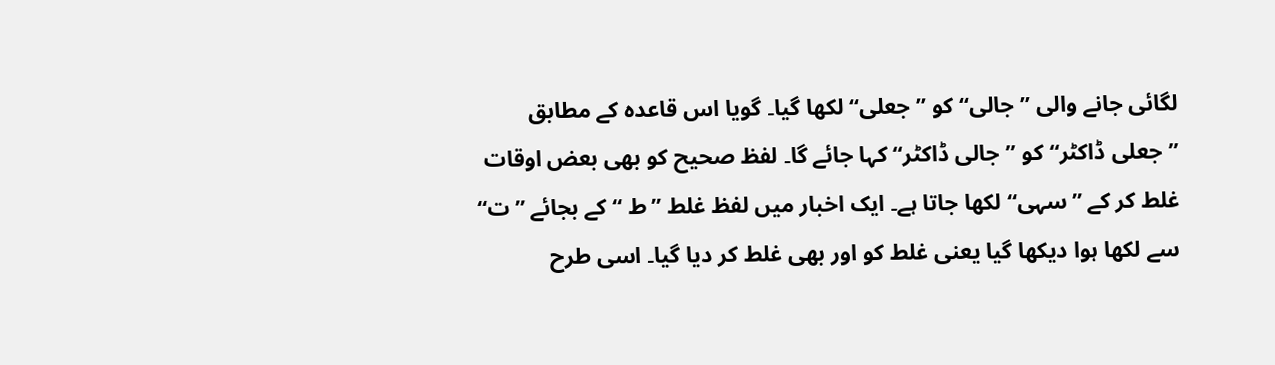لگائی جانے والی ’’جالی‘‘ کو ’’جعلی‘‘ لکھا گیا۔ گویا اس قاعدہ کے مطابق ’’جعلی ڈاکٹر‘‘کو ’’جالی ڈاکٹر‘‘ کہا جائے گا۔ لفظ صحیح کو بھی بعض اوقات غلط کر کے ’’سہی‘‘ لکھا جاتا ہے۔ ایک اخبار میں لفظ غلط ’’ط ‘‘کے بجائے ’’ت‘‘ سے لکھا ہوا دیکھا گیا یعنی غلط کو اور بھی غلط کر دیا گیا۔ اسی طرح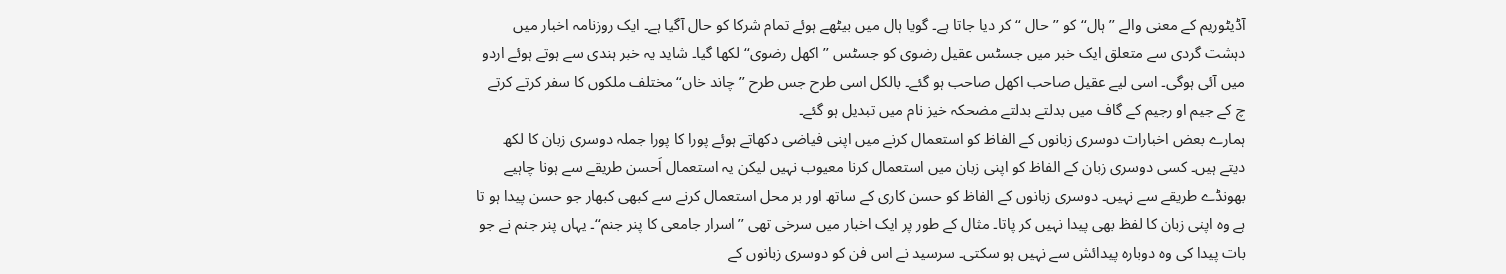آڈیٹوریم کے معنی والے ’’ہال‘‘ کو ’’حال ‘‘کر دیا جاتا ہے۔ گویا ہال میں بیٹھے ہوئے تمام شرکا کو حال آگیا ہے۔ ایک روزنامہ اخبار میں دہشت گردی سے متعلق ایک خبر میں جسٹس عقیل رضوی کو جسٹس ’’اکھل رضوی‘‘ لکھا گیا۔ شاید یہ خبر ہندی سے ہوتے ہوئے اردو میں آئی ہوگی۔ اسی لیے عقیل صاحب اکھل صاحب ہو گئے۔ بالکل اسی طرح جس طرح ’’چاند خاں‘‘مختلف ملکوں کا سفر کرتے کرتے چ کے جیم او رجیم کے گاف میں بدلتے بدلتے مضحکہ خیز نام میں تبدیل ہو گئے۔
ہمارے بعض اخبارات دوسری زبانوں کے الفاظ کو استعمال کرنے میں اپنی فیاضی دکھاتے ہوئے پورا کا پورا جملہ دوسری زبان کا لکھ دیتے ہیں۔ کسی دوسری زبان کے الفاظ کو اپنی زبان میں استعمال کرنا معیوب نہیں لیکن یہ استعمال اَحسن طریقے سے ہونا چاہیے بھونڈے طریقے سے نہیں۔ دوسری زبانوں کے الفاظ کو حسن کاری کے ساتھ اور بر محل استعمال کرنے سے کبھی کبھار جو حسن پیدا ہو تا ہے وہ اپنی زبان کا لفظ بھی پیدا نہیں کر پاتا۔ مثال کے طور پر ایک اخبار میں سرخی تھی ’’اسرار جامعی کا پنر جنم‘‘۔ یہاں پنر جنم نے جو بات پیدا کی وہ دوبارہ پیدائش سے نہیں ہو سکتی۔ سرسید نے اس فن کو دوسری زبانوں کے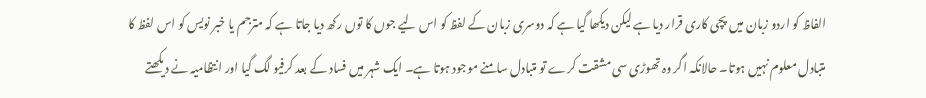الفاظ کو اردو زبان میں پچی کاری قرار دیا ہے لیکن دیکھا گیا ہے کہ دوسری زبان کے لفظ کو اس لیے جوں کا توں رکھ دیا جاتا ہے کہ مترجم یا خبر نویس کو اس لفظ کا متبادل معلوم نہیں ہوتا۔ حالانکہ اگر وہ تھوڑی سی مشقت کرے تو متبادل سامنے موجود ہوتا ہے۔ ایک شہر میں فساد کے بعد کرفیو لگ گیا اور انتظامیہ نے دیکھتے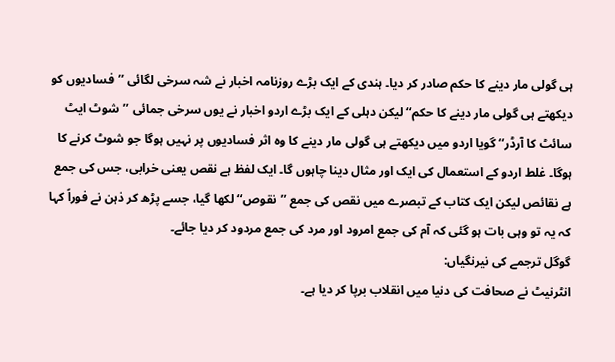ہی گولی مار دینے کا حکم صادر کر دیا۔ ہندی کے ایک بڑے روزنامہ اخبار نے شہ سرخی لگائی ’’فسادیوں کو دیکھتے ہی گولی مار دینے کا حکم‘‘ لیکن دہلی کے ایک بڑے اردو اخبار نے یوں سرخی جمائی ’’شوٹ ایٹ سائٹ کا آرڈر‘‘ گویا اردو میں دیکھتے ہی گولی مار دینے کا وہ اثر فسادیوں پر نہیں ہوگا جو شوٹ کرنے کا ہوگا۔ غلط اردو کے استعمال کی ایک اور مثال دینا چاہوں گا۔ ایک لفظ ہے نقص یعنی خرابی، جس کی جمع ہے نقائص لیکن ایک کتاب کے تبصرے میں نقص کی جمع ’’نقوص‘‘ لکھا گیا، جسے پڑھ کر ذہن نے فوراً کہا کہ یہ تو وہی بات ہو گئی کہ آم کی جمع امرود اور مرد کی جمع مردود کر دیا جائے۔
گوگل ترجمے کی نیرنگیاں:
انٹرنیٹ نے صحافت کی دنیا میں انقلاب برپا کر دیا ہے۔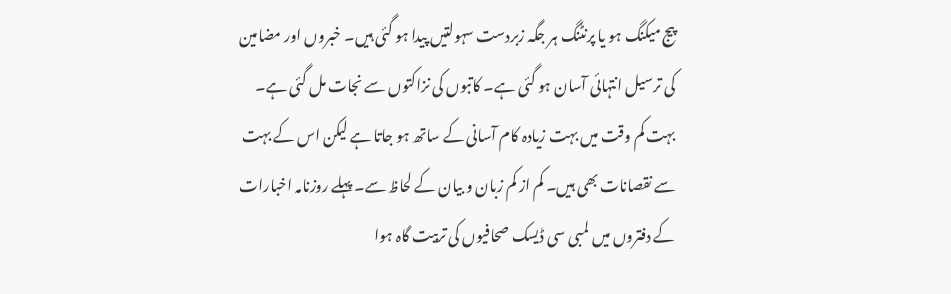پیج میکنگ ہو یا پرنٹنگ ہر جگہ زبردست سہولتیں پیدا ہو گئی ہیں۔ خبروں اور مضامین کی ترسیل انتہائی آسان ہو گئی ہے۔ کاتبوں کی نزاکتوں سے نجات مل گئی ہے۔ بہت کم وقت میں بہت زیادہ کام آسانی کے ساتھ ہو جاتا ہے لیکن اس کے بہت سے نقصانات بھی ہیں۔ کم از کم زبان و بیان کے لحاظ سے۔ پہلے روزنامہ اخبارات کے دفتروں میں لمبی سی ڈیسک صحافیوں کی تربیت گاہ ہوا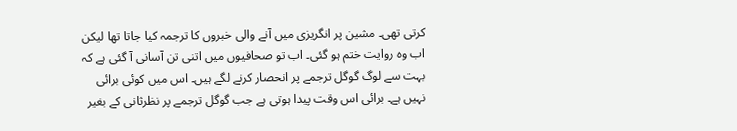کرتی تھی۔ مشین پر انگریزی میں آنے والی خبروں کا ترجمہ کیا جاتا تھا لیکن اب وہ روایت ختم ہو گئی۔ اب تو صحافیوں میں اتنی تن آسانی آ گئی ہے کہ بہت سے لوگ گوگل ترجمے پر انحصار کرنے لگے ہیں۔ اس میں کوئی برائی نہیں ہے۔ برائی اس وقت پیدا ہوتی ہے جب گوگل ترجمے پر نظرثانی کے بغیر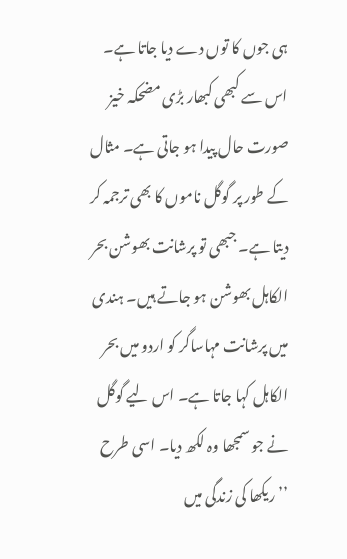ہی جوں کا توں دے دیا جاتا ہے۔ اس سے کبھی کبھار بڑی مضحکہ خیز صورت حال پیدا ہو جاتی ہے۔ مثال کے طور پر گوگل ناموں کا بھی ترجمہ کر دیتا ہے۔ جبھی تو پرشانت بھوشن بحر الکاہل بھوشن ہو جاتے ہیں۔ ہندی میں پرشانت مہاساگر کو اردو میں بحر الکاہل کہا جاتا ہے۔ اس لیے گوگل نے جو سمجھا وہ لکھ دیا۔ اسی طرح ’’ریکھا کی زندگی میں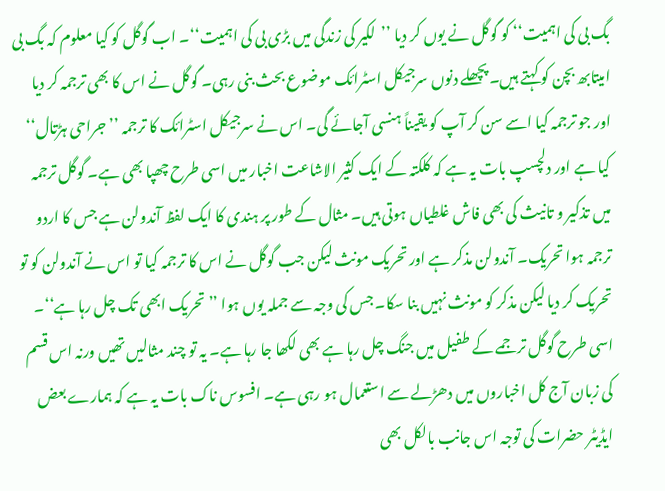بگ بی کی اہمیت‘‘ کو گوگل نے یوں کر دیا ’’لکیر کی زندگی میں بڑی بی کی اہمیت‘‘۔ اب گوگل کو کیا معلوم کہ بگ بی امیتابھ بچن کو کہتے ہیں۔ پچھلے دنوں سرجیکل اسٹرائک موضوع بحث بنی رہی۔ گوگل نے اس کا بھی ترجمہ کر دیا اور جو ترجمہ کیا اسے سن کر آپ کو یقیناً ہنسی آجائے گی۔ اس نے سرجیکل اسٹرائک کا ترجمہ ’’جراحی ہڑتال‘‘ کیا ہے اور دلچسپ بات یہ ہے کہ کلکتہ کے ایک کثیر الاشاعت اخبار میں اسی طرح چھپا بھی ہے۔ گوگل ترجمہ میں تذکیر و تانیث کی بھی فاش غلطیاں ہوتی ہیں۔ مثال کے طور پر ہندی کا ایک لفظ آندولن ہے جس کا اردو ترجمہ ہوا تحریک۔ آندولن مذکر ہے اور تحریک مونث لیکن جب گوگل نے اس کا ترجمہ کیا تو اس نے آندولن کو تو تحریک کر دیا لیکن مذکر کو مونث نہیں بنا سکا۔ جس کی وجہ سے جملہ یوں ہوا ’’تحریک ابھی تک چل رہا ہے‘‘۔ اسی طرح گوگل ترجمے کے طفیل میں جنگ چل رہا ہے بھی لکھا جا رہا ہے۔ یہ تو چند مثالیں تھیں ورنہ اس قسم کی زبان آج کل اخباروں میں دھڑلے سے استعمال ہو رہی ہے۔ افسوس ناک بات یہ ہے کہ ہمارے بعض ایڈیٹر حضرات کی توجہ اس جانب بالکل بھی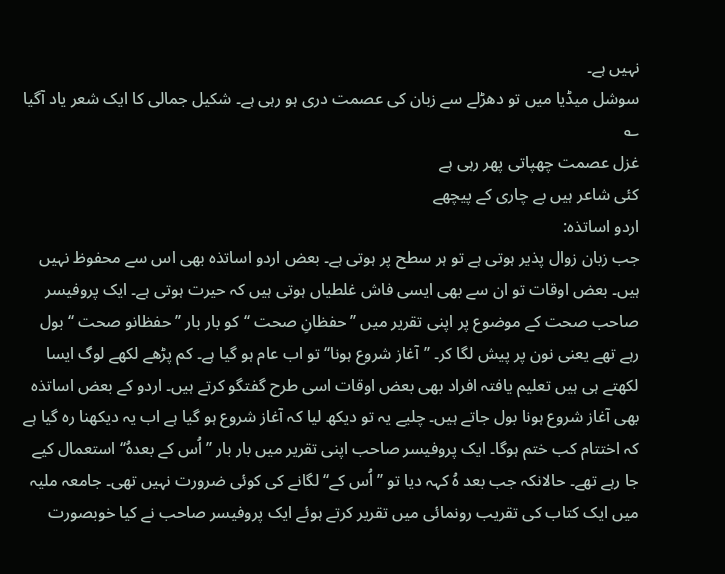نہیں ہے۔
سوشل میڈیا میں تو دھڑلے سے زبان کی عصمت دری ہو رہی ہے۔ شکیل جمالی کا ایک شعر یاد آگیا   ؎
غزل عصمت چھپاتی پھر رہی ہے
کئی شاعر ہیں بے چاری کے پیچھے
اردو اساتذہ:
جب زبان زوال پذیر ہوتی ہے تو ہر سطح پر ہوتی ہے۔ بعض اردو اساتذہ بھی اس سے محفوظ نہیں ہیں۔ بعض اوقات تو ان سے بھی ایسی فاش غلطیاں ہوتی ہیں کہ حیرت ہوتی ہے۔ ایک پروفیسر صاحب صحت کے موضوع پر اپنی تقریر میں ’’حفظانِ صحت ‘‘کو بار بار ’’حفظانو صحت ‘‘بول رہے تھے یعنی نون پر پیش لگا کر۔ ’’آغاز شروع ہونا‘‘ تو اب عام ہو گیا ہے۔ کم پڑھے لکھے لوگ ایسا لکھتے ہی ہیں تعلیم یافتہ افراد بھی بعض اوقات اسی طرح گفتگو کرتے ہیں۔ اردو کے بعض اساتذہ بھی آغاز شروع ہونا بول جاتے ہیں۔ چلیے یہ تو دیکھ لیا کہ آغاز شروع ہو گیا ہے اب یہ دیکھنا رہ گیا ہے کہ اختتام کب ختم ہوگا۔ ایک پروفیسر صاحب اپنی تقریر میں بار بار ’’اُس کے بعدہُ‘‘ استعمال کیے جا رہے تھے۔ حالانکہ جب بعد ہُ کہہ دیا تو ’’اُس کے‘‘ لگانے کی کوئی ضرورت نہیں تھی۔ جامعہ ملیہ میں ایک کتاب کی تقریب رونمائی میں تقریر کرتے ہوئے ایک پروفیسر صاحب نے کیا خوبصورت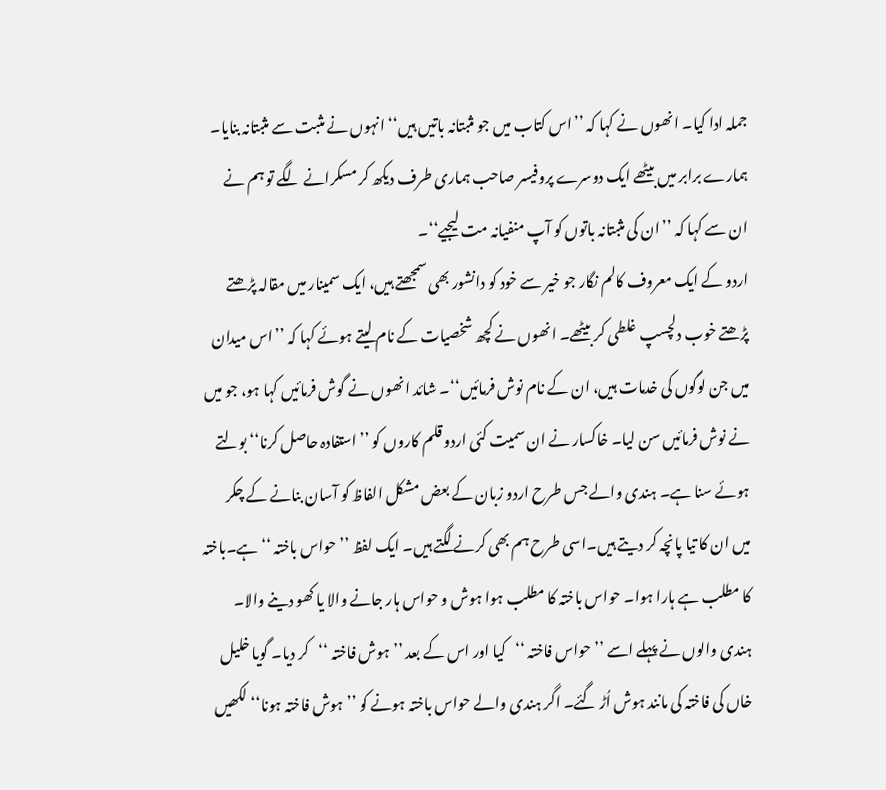جملہ ادا کیا۔ انھوں نے کہا کہ ’’اس کتاب میں جو مثبتانہ باتیں ہیں‘‘ انہوں نے مثبت سے مثبتانہ بنایا۔ ہمارے برابر میں بیٹھے ایک دوسرے پروفیسر صاحب ہماری طرف دیکھ کر مسکرانے لگے تو ہم نے ان سے کہا کہ ’’ان کی مثبتانہ باتوں کو آپ منفیانہ مت لیجیے‘‘۔
اردو کے ایک معروف کالم نگار جو خیر سے خود کو دانشور بھی سمجھتے ہیں، ایک سمینار میں مقالہ پڑھتے پڑھتے خوب دلچسپ غلطی کر بیٹھے۔ انھوں نے کچھ شخصیات کے نام لیتے ہوئے کہا کہ ’’اس میدان میں جن لوگوں کی خدمات ہیں، ان کے نام نوش فرمائیں‘‘۔ شائد انھوں نے گوش فرمائیں کہا ہو، جو میں نے نوش فرمائیں سن لیا۔ خاکسار نے ان سمیت کئی اردو قلم کاروں کو ’’استفادہ حاصل کرنا‘‘ بولتے ہوئے سنا ہے۔ ہندی والے جس طرح اردو زبان کے بعض مشکل الفاظ کو آسان بنانے کے چکر میں ان کا تیا پانچہ کر دیتے ہیں۔اسی طرح ہم بھی کرنے لگتے ہیں۔ ایک لفظ ’’حواس باختہ ‘‘ہے۔باختہ کا مطلب ہے ہارا ہوا۔ حواس باختہ کا مطلب ہوا ہوش و حواس ہار جانے والا یا کھو دینے والا۔ ہندی والوں نے پہلے اسے ’’حواس فاختہ ‘‘کیا اور اس کے بعد ’’ہوش فاختہ ‘‘کر دیا۔ گویا خلیل خاں کی فاختہ کی مانند ہوش اُڑ گئے۔ اگر ہندی والے حواس باختہ ہونے کو ’’ہوش فاختہ ہونا‘‘ لکھیں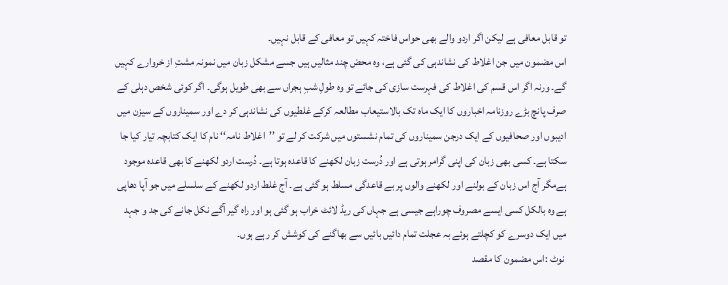تو قابل معافی ہے لیکن اگر اردو والے بھی حواس فاختہ کہیں تو معافی کے قابل نہیں۔
اس مضمون میں جن اغلاط کی نشاندہی کی گئی ہے، وہ محض چند مثالیں ہیں جسے مشکل زبان میں نمونہ مشتِ از خروارے کہیں گے۔ ورنہ اگر اس قسم کی اغلاط کی فہرست سازی کی جائے تو وہ طولِ شبِ ہجراں سے بھی طویل ہوگی۔ اگر کوئی شخص دہلی کے صرف پانچ بڑے روزنامہ اخباروں کا ایک ماہ تک بالاستیعاب مطالعہ کرکے غلطیوں کی نشاندہی کر دے اور سمیناروں کے سیزن میں ادیبوں اور صحافیوں کے ایک درجن سمیناروں کی تمام نشستوں میں شرکت کر لے تو ’’اغلاط نامہ‘‘ نام کا ایک کتابچہ تیار کیا جا سکتا ہے۔ کسی بھی زبان کی اپنی گرامر ہوتی ہے اور دُرست زبان لکھنے کا قاعدہ ہوتا ہے۔ دُرست اردو لکھنے کا بھی قاعدہ موجود ہےمگر آج اس زبان کے بولنے اور لکھنے والوں پر بے قاعدگی مسلط ہو گئی ہے۔ آج غلط اردو لکھنے کے سلسلے میں جو آپا دھاپی ہے وہ بالکل کسی ایسے مصروف چوراہے جیسی ہے جہاں کی ریڈ لائٹ خراب ہو گئی ہو اور راہ گیر آگے نکل جانے کی جد و جہد میں ایک دوسرے کو کچلتے ہوئے بہ عجلت تمام دائیں بائیں سے بھاگنے کی کوشش کر رہے ہوں۔
 نوٹ :اس مضمون کا مقصد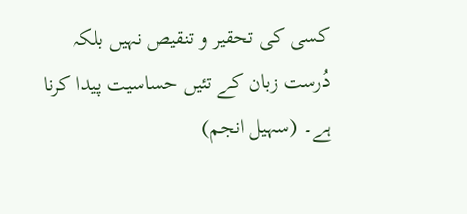کسی کی تحقیر و تنقیص نہیں بلکہ دُرست زبان کے تئیں حساسیت پیدا کرنا ہے۔ (سہیل انجم)